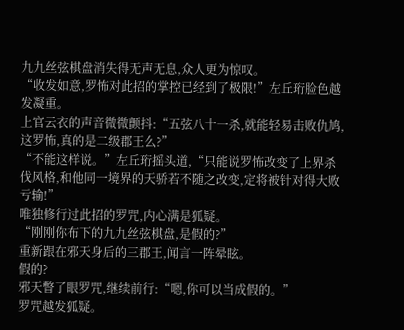九九丝弦棋盘消失得无声无息,众人更为惊叹。
“收发如意,罗怖对此招的掌控已经到了极限!”左丘珩脸色越发凝重。
上官云衣的声音微微颤抖:“五弦八十一杀,就能轻易击败仇鸠,这罗怖,真的是二级郡王么?”
“不能这样说。”左丘珩摇头道,“只能说罗怖改变了上界杀伐风格,和他同一境界的天骄若不随之改变,定将被针对得大败亏输!”
唯独修行过此招的罗咒,内心满是狐疑。
“刚刚你布下的九九丝弦棋盘,是假的?”
重新跟在邪天身后的三郡王,闻言一阵晕眩。
假的?
邪天瞥了眼罗咒,继续前行:“嗯,你可以当成假的。”
罗咒越发狐疑。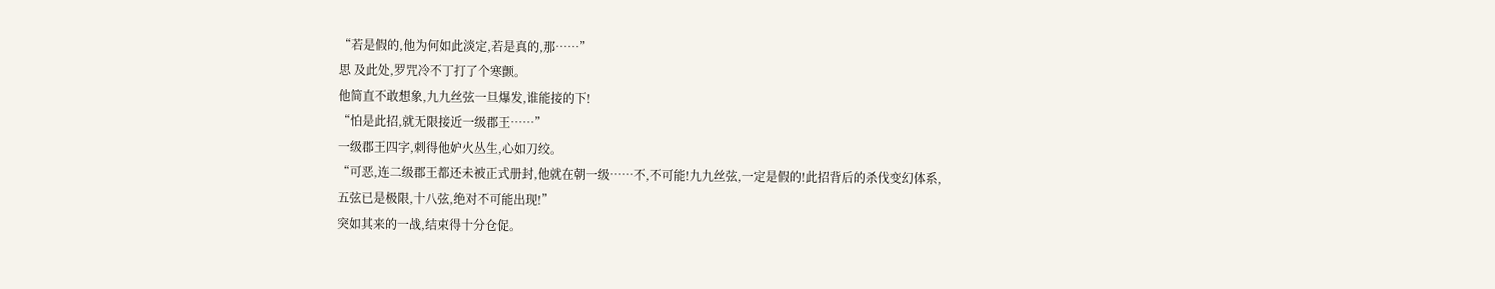“若是假的,他为何如此淡定,若是真的,那……”
思 及此处,罗咒冷不丁打了个寒颤。
他简直不敢想象,九九丝弦一旦爆发,谁能接的下!
“怕是此招,就无限接近一级郡王……”
一级郡王四字,刺得他妒火丛生,心如刀绞。
“可恶,连二级郡王都还未被正式册封,他就在朝一级……不,不可能!九九丝弦,一定是假的!此招背后的杀伐变幻体系,五弦已是极限,十八弦,绝对不可能出现!”
突如其来的一战,结束得十分仓促。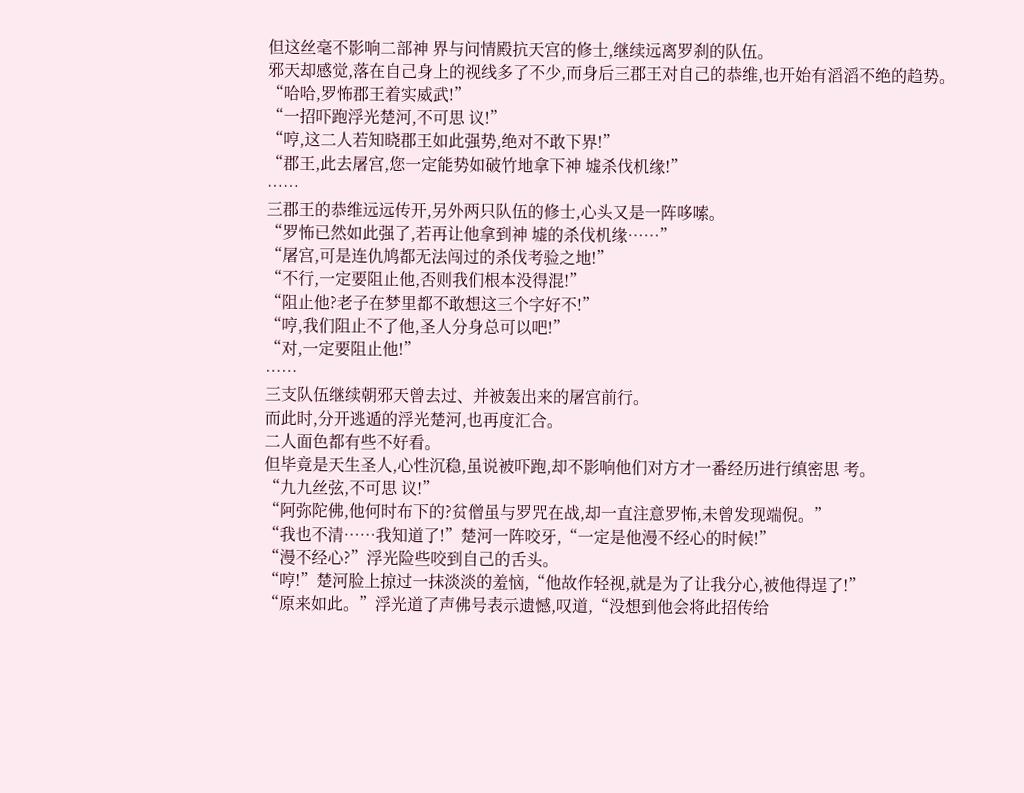但这丝毫不影响二部神 界与问情殿抗天宫的修士,继续远离罗刹的队伍。
邪天却感觉,落在自己身上的视线多了不少,而身后三郡王对自己的恭维,也开始有滔滔不绝的趋势。
“哈哈,罗怖郡王着实威武!”
“一招吓跑浮光楚河,不可思 议!”
“哼,这二人若知晓郡王如此强势,绝对不敢下界!”
“郡王,此去屠宫,您一定能势如破竹地拿下神 墟杀伐机缘!”
……
三郡王的恭维远远传开,另外两只队伍的修士,心头又是一阵哆嗦。
“罗怖已然如此强了,若再让他拿到神 墟的杀伐机缘……”
“屠宫,可是连仇鸠都无法闯过的杀伐考验之地!”
“不行,一定要阻止他,否则我们根本没得混!”
“阻止他?老子在梦里都不敢想这三个字好不!”
“哼,我们阻止不了他,圣人分身总可以吧!”
“对,一定要阻止他!”
……
三支队伍继续朝邪天曾去过、并被轰出来的屠宫前行。
而此时,分开逃遁的浮光楚河,也再度汇合。
二人面色都有些不好看。
但毕竟是天生圣人,心性沉稳,虽说被吓跑,却不影响他们对方才一番经历进行缜密思 考。
“九九丝弦,不可思 议!”
“阿弥陀佛,他何时布下的?贫僧虽与罗咒在战,却一直注意罗怖,未曾发现端倪。”
“我也不清……我知道了!”楚河一阵咬牙,“一定是他漫不经心的时候!”
“漫不经心?”浮光险些咬到自己的舌头。
“哼!”楚河脸上掠过一抹淡淡的羞恼,“他故作轻视,就是为了让我分心,被他得逞了!”
“原来如此。”浮光道了声佛号表示遗憾,叹道,“没想到他会将此招传给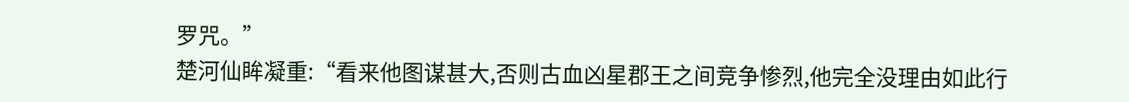罗咒。”
楚河仙眸凝重:“看来他图谋甚大,否则古血凶星郡王之间竞争惨烈,他完全没理由如此行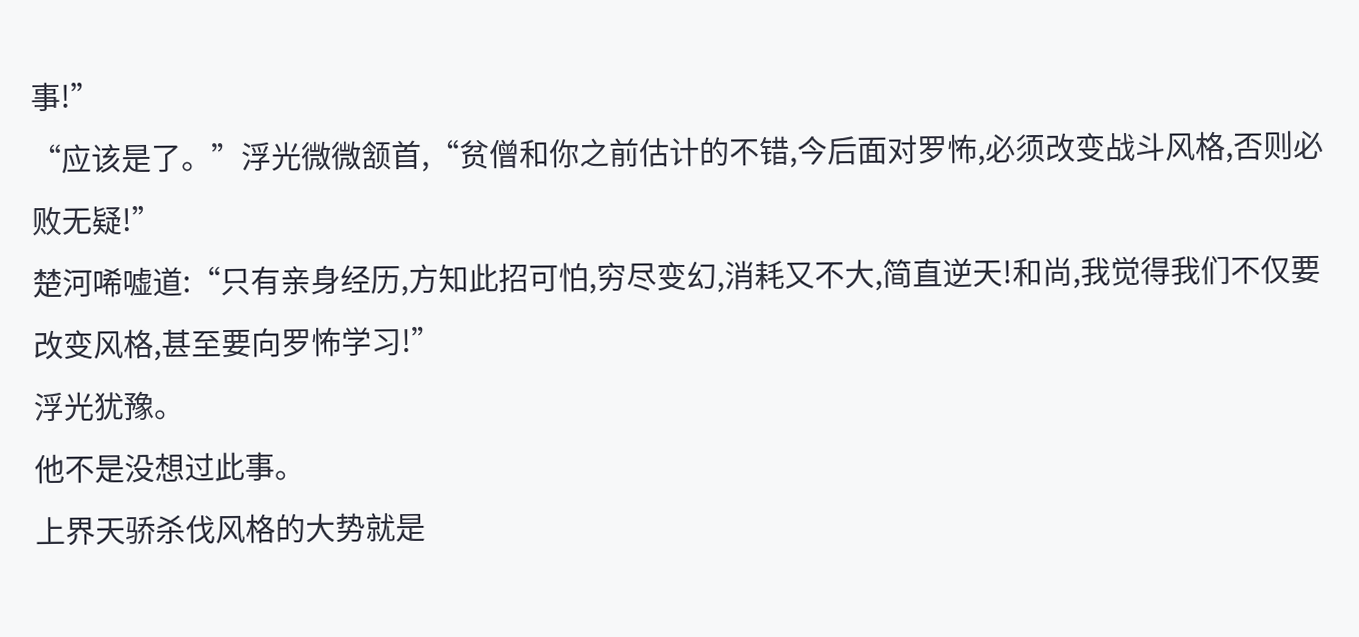事!”
“应该是了。”浮光微微颔首,“贫僧和你之前估计的不错,今后面对罗怖,必须改变战斗风格,否则必败无疑!”
楚河唏嘘道:“只有亲身经历,方知此招可怕,穷尽变幻,消耗又不大,简直逆天!和尚,我觉得我们不仅要改变风格,甚至要向罗怖学习!”
浮光犹豫。
他不是没想过此事。
上界天骄杀伐风格的大势就是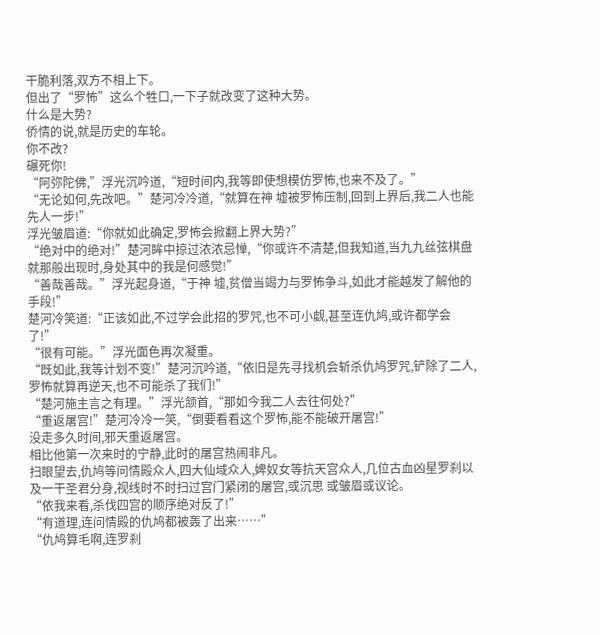干脆利落,双方不相上下。
但出了“罗怖”这么个牲口,一下子就改变了这种大势。
什么是大势?
侨情的说,就是历史的车轮。
你不改?
碾死你!
“阿弥陀佛,”浮光沉吟道,“短时间内,我等即使想模仿罗怖,也来不及了。”
“无论如何,先改吧。”楚河冷冷道,“就算在神 墟被罗怖压制,回到上界后,我二人也能先人一步!”
浮光皱眉道:“你就如此确定,罗怖会掀翻上界大势?”
“绝对中的绝对!”楚河眸中掠过浓浓忌惮,“你或许不清楚,但我知道,当九九丝弦棋盘就那般出现时,身处其中的我是何感觉!”
“善哉善哉。”浮光起身道,“于神 墟,贫僧当竭力与罗怖争斗,如此才能越发了解他的手段!”
楚河冷笑道:“正该如此,不过学会此招的罗咒,也不可小觑,甚至连仇鸠,或许都学会了!”
“很有可能。”浮光面色再次凝重。
“既如此,我等计划不变!”楚河沉吟道,“依旧是先寻找机会斩杀仇鸠罗咒,铲除了二人,罗怖就算再逆天,也不可能杀了我们!”
“楚河施主言之有理。”浮光颔首,“那如今我二人去往何处?”
“重返屠宫!”楚河冷冷一笑,“倒要看看这个罗怖,能不能破开屠宫!”
没走多久时间,邪天重返屠宫。
相比他第一次来时的宁静,此时的屠宫热闹非凡。
扫眼望去,仇鸠等问情殿众人,四大仙域众人,婢奴女等抗天宫众人,几位古血凶星罗刹以及一干圣君分身,视线时不时扫过宫门紧闭的屠宫,或沉思 或皱眉或议论。
“依我来看,杀伐四宫的顺序绝对反了!”
“有道理,连问情殿的仇鸠都被轰了出来……”
“仇鸠算毛啊,连罗刹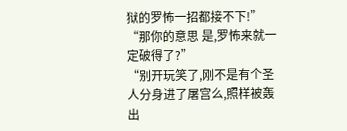狱的罗怖一招都接不下!”
“那你的意思 是,罗怖来就一定破得了?”
“别开玩笑了,刚不是有个圣人分身进了屠宫么,照样被轰出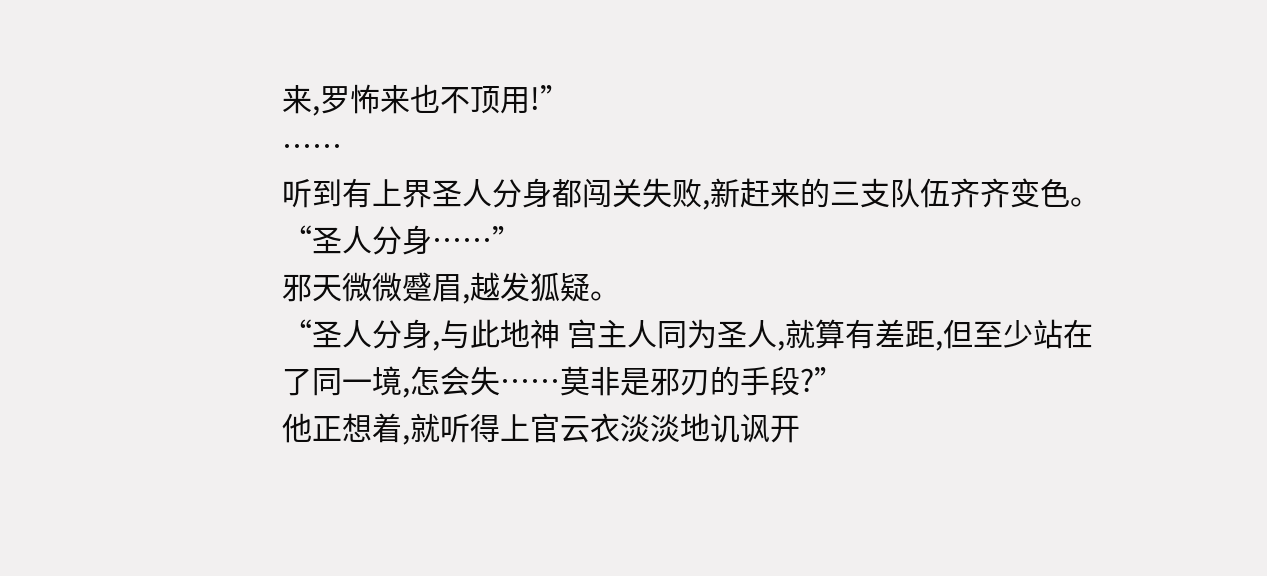来,罗怖来也不顶用!”
……
听到有上界圣人分身都闯关失败,新赶来的三支队伍齐齐变色。
“圣人分身……”
邪天微微蹙眉,越发狐疑。
“圣人分身,与此地神 宫主人同为圣人,就算有差距,但至少站在了同一境,怎会失……莫非是邪刃的手段?”
他正想着,就听得上官云衣淡淡地讥讽开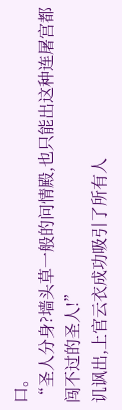口。
“圣人分身?墙头草一般的问情殿,也只能出这种连屠宫都闯不过的圣人!”
讥讽出,上官云衣成功吸引了所有人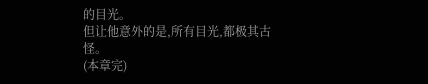的目光。
但让他意外的是,所有目光,都极其古怪。
(本章完)